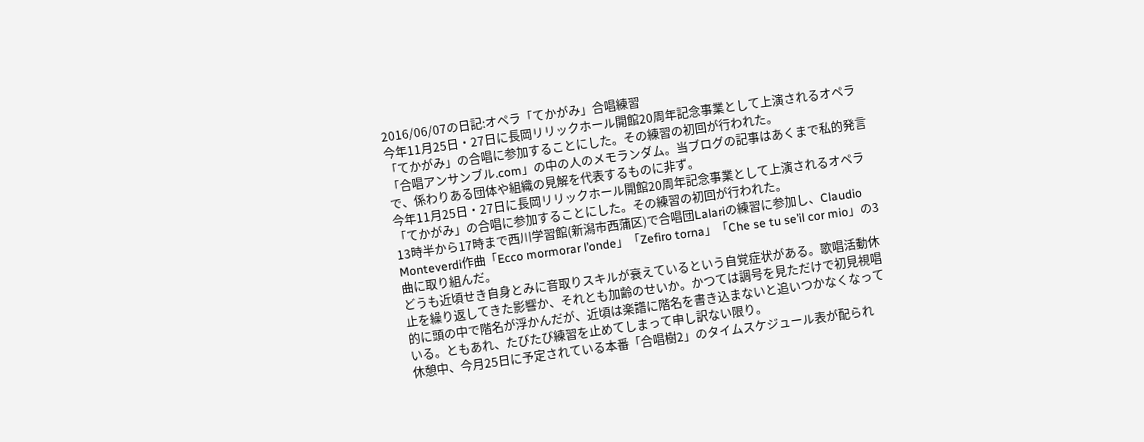2016/06/07の日記:オペラ「てかがみ」合唱練習
今年11月25日・27日に長岡リリックホール開館20周年記念事業として上演されるオペラ「てかがみ」の合唱に参加することにした。その練習の初回が行われた。
「合唱アンサンブル.com」の中の人のメモランダム。当ブログの記事はあくまで私的発言で、係わりある団体や組織の見解を代表するものに非ず。
今年11月25日・27日に長岡リリックホール開館20周年記念事業として上演されるオペラ「てかがみ」の合唱に参加することにした。その練習の初回が行われた。
13時半から17時まで西川学習館(新潟市西蒲区)で合唱団Lalariの練習に参加し、Claudio Monteverdi作曲「Ecco mormorar l’onde」「Zefiro torna」「Che se tu se’il cor mio」の3曲に取り組んだ。
どうも近頃せき自身とみに音取りスキルが衰えているという自覚症状がある。歌唱活動休止を繰り返してきた影響か、それとも加齢のせいか。かつては調号を見ただけで初見視唱的に頭の中で階名が浮かんだが、近頃は楽譜に階名を書き込まないと追いつかなくなっている。ともあれ、たびたび練習を止めてしまって申し訳ない限り。
休憩中、今月25日に予定されている本番「合唱樹2」のタイムスケジュール表が配られ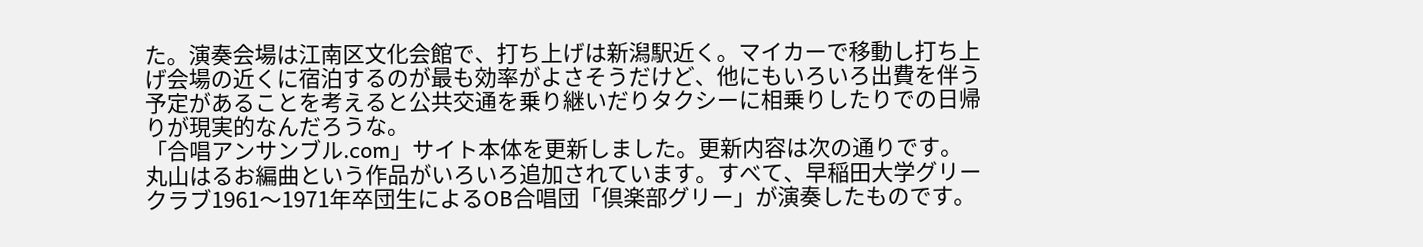た。演奏会場は江南区文化会館で、打ち上げは新潟駅近く。マイカーで移動し打ち上げ会場の近くに宿泊するのが最も効率がよさそうだけど、他にもいろいろ出費を伴う予定があることを考えると公共交通を乗り継いだりタクシーに相乗りしたりでの日帰りが現実的なんだろうな。
「合唱アンサンブル.com」サイト本体を更新しました。更新内容は次の通りです。
丸山はるお編曲という作品がいろいろ追加されています。すべて、早稲田大学グリークラブ1961〜1971年卒団生によるOB合唱団「倶楽部グリー」が演奏したものです。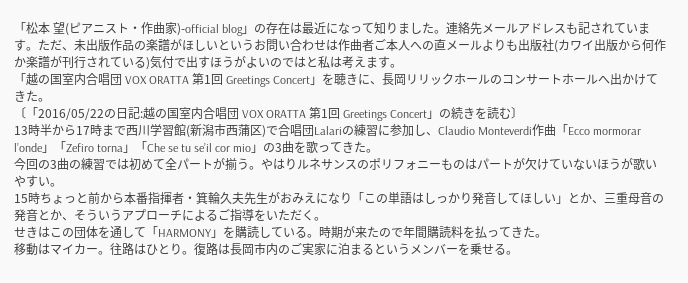「松本 望(ピアニスト・作曲家)-official blog」の存在は最近になって知りました。連絡先メールアドレスも記されています。ただ、未出版作品の楽譜がほしいというお問い合わせは作曲者ご本人への直メールよりも出版社(カワイ出版から何作か楽譜が刊行されている)気付で出すほうがよいのではと私は考えます。
「越の国室内合唱団 VOX ORATTA 第1回 Greetings Concert」を聴きに、長岡リリックホールのコンサートホールへ出かけてきた。
〔「2016/05/22の日記:越の国室内合唱団 VOX ORATTA 第1回 Greetings Concert」の続きを読む〕
13時半から17時まで西川学習館(新潟市西蒲区)で合唱団Lalariの練習に参加し、Claudio Monteverdi作曲「Ecco mormorar l’onde」「Zefiro torna」「Che se tu se’il cor mio」の3曲を歌ってきた。
今回の3曲の練習では初めて全パートが揃う。やはりルネサンスのポリフォニーものはパートが欠けていないほうが歌いやすい。
15時ちょっと前から本番指揮者・箕輪久夫先生がおみえになり「この単語はしっかり発音してほしい」とか、三重母音の発音とか、そういうアプローチによるご指導をいただく。
せきはこの団体を通して「HARMONY」を購読している。時期が来たので年間購読料を払ってきた。
移動はマイカー。往路はひとり。復路は長岡市内のご実家に泊まるというメンバーを乗せる。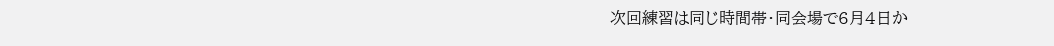次回練習は同じ時間帯・同会場で6月4日か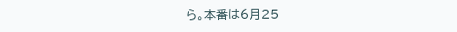ら。本番は6月25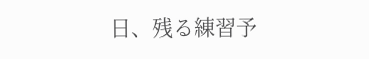日、残る練習予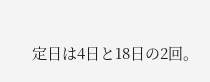定日は4日と18日の2回。